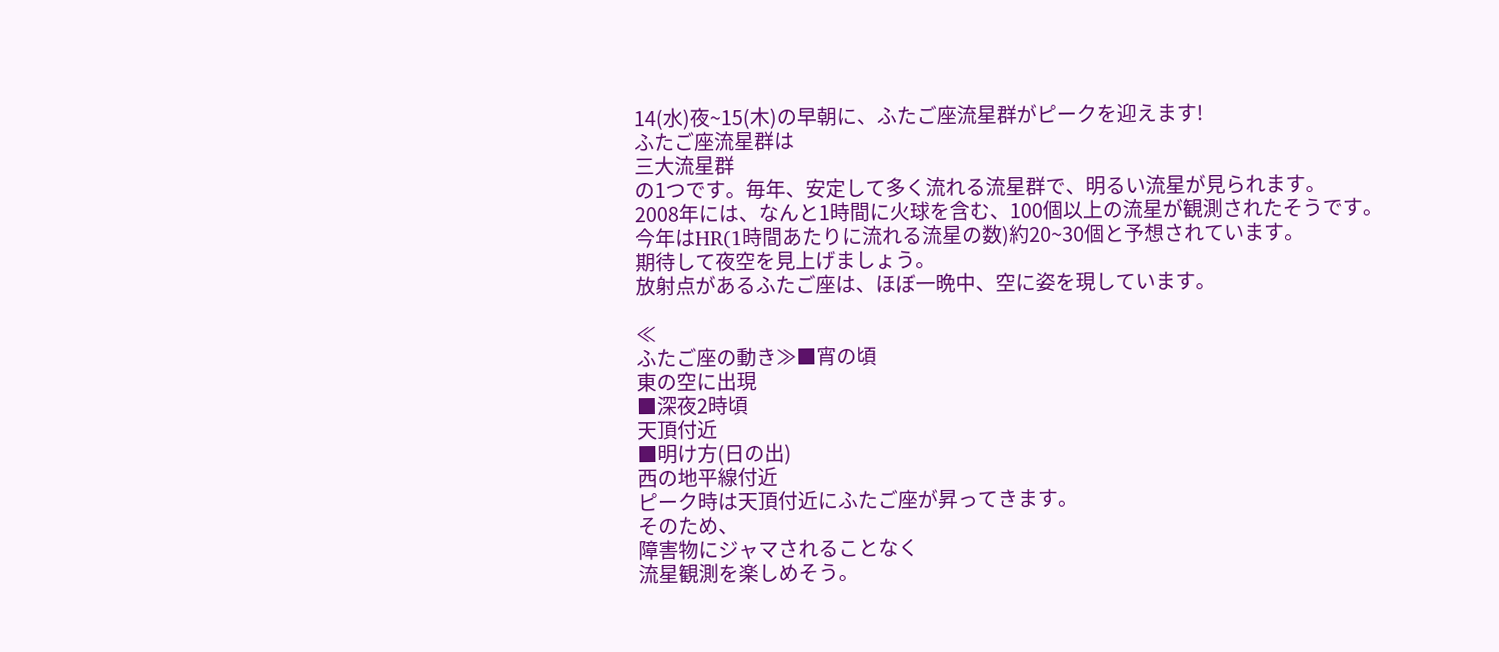14(水)夜~15(木)の早朝に、ふたご座流星群がピークを迎えます!
ふたご座流星群は
三大流星群
の1つです。毎年、安定して多く流れる流星群で、明るい流星が見られます。
2008年には、なんと1時間に火球を含む、100個以上の流星が観測されたそうです。
今年はHR(1時間あたりに流れる流星の数)約20~30個と予想されています。
期待して夜空を見上げましょう。
放射点があるふたご座は、ほぼ一晩中、空に姿を現しています。

≪
ふたご座の動き≫■宵の頃
東の空に出現
■深夜2時頃
天頂付近
■明け方(日の出)
西の地平線付近
ピーク時は天頂付近にふたご座が昇ってきます。
そのため、
障害物にジャマされることなく
流星観測を楽しめそう。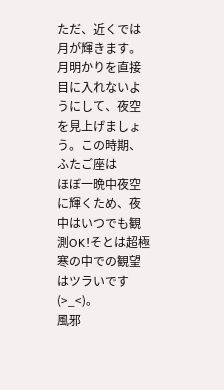ただ、近くでは
月が輝きます。月明かりを直接目に入れないようにして、夜空を見上げましょう。この時期、ふたご座は
ほぼ一晩中夜空に輝くため、夜中はいつでも観測OK!そとは超極寒の中での観望はツラいです(>_<)。
風邪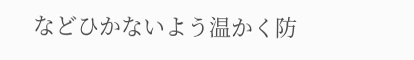などひかないよう温かく防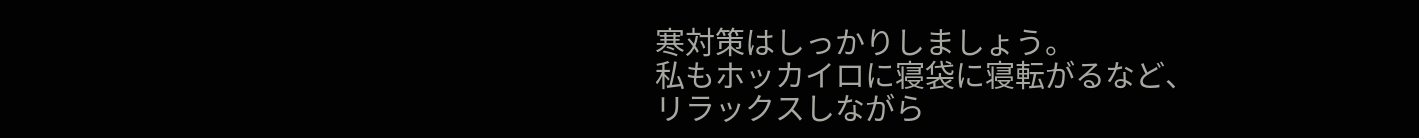寒対策はしっかりしましょう。
私もホッカイロに寝袋に寝転がるなど、
リラックスしながら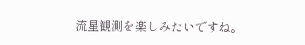流星観測を楽しみたいですね。